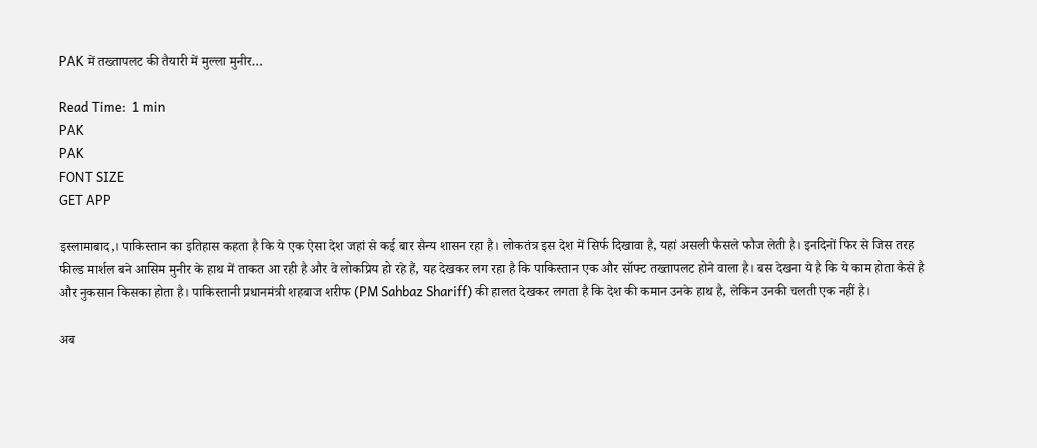PAK में तख्तापलट की तैयारी में मुल्ला मुनीर…

Read Time:  1 min
PAK
PAK
FONT SIZE
GET APP

इस्लामाबाद,। पाकिस्तान का इतिहास कहता है कि ये एक ऐसा देश जहां से कई बार सैन्य शासन रहा है। लोकतंत्र इस देश में सिर्फ दिखावा है, यहां असली फैसले फौज लेती है। इनदिनों फिर से जिस तरह फील्ड मार्शल बने आसिम मुनीर के हाथ में ताकत आ रही है और वे लोकप्रिय हो रहे हैं, यह देखकर लग रहा है कि पाकिस्तान एक और सॉफ्ट तख्तापलट होने वाला है। बस देखना ये है कि ये काम होता कैसे है और नुकसान किसका होता है। पाकिस्तानी प्रधानमंत्री शहबाज शरीफ (PM Sahbaz Shariff) की हालत देखकर लगता है कि देश की कमान उनके हाथ है, लेकिन उनकी चलती एक नहीं है।

अब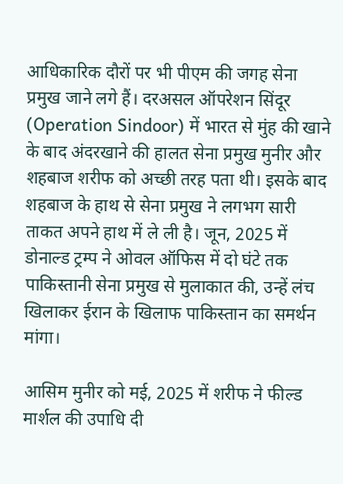आधिकारिक दौरों पर भी पीएम की जगह सेना प्रमुख जाने लगे हैं। दरअसल ऑपरेशन सिंदूर (Operation Sindoor) में भारत से मुंह की खाने के बाद अंदरखाने की हालत सेना प्रमुख मुनीर और शहबाज शरीफ को अच्छी तरह पता थी। इसके बाद शहबाज के हाथ से सेना प्रमुख ने लगभग सारी ताकत अपने हाथ में ले ली है। जून, 2025 में डोनाल्ड ट्रम्प ने ओवल ऑफिस में दो घंटे तक पाकिस्तानी सेना प्रमुख से मुलाकात की, उन्हें लंच खिलाकर ईरान के खिलाफ पाकिस्तान का समर्थन मांगा।

आसिम मुनीर को मई, 2025 में शरीफ ने फील्ड मार्शल की उपाधि दी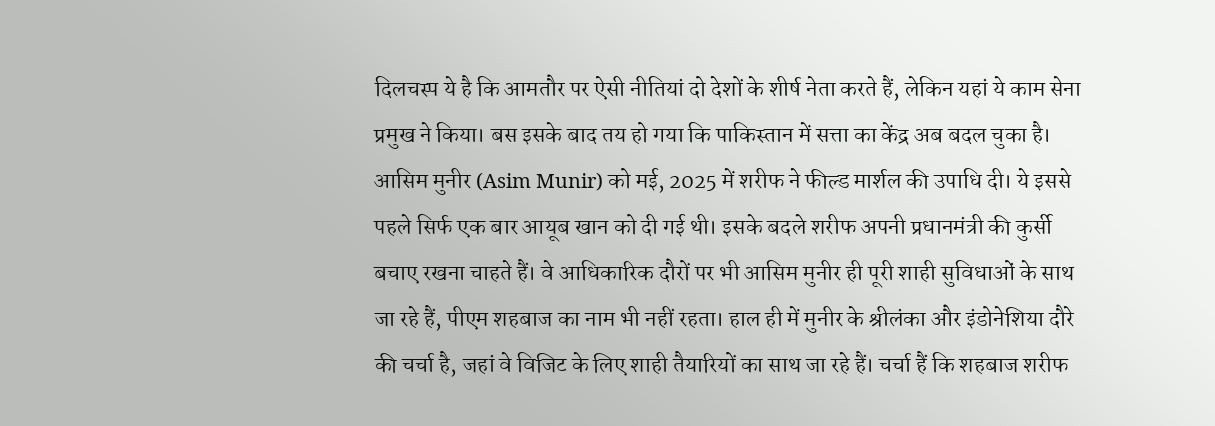दिलचस्प ये है कि आमतौर पर ऐसी नीतियां दो देशों के शीर्ष नेता करते हैं, लेकिन यहां ये काम सेना प्रमुख ने किया। बस इसके बाद तय हो गया कि पाकिस्तान में सत्ता का केंद्र अब बदल चुका है। आसिम मुनीर (Asim Munir) को मई, 2025 में शरीफ ने फील्ड मार्शल की उपाधि दी। ये इससे पहले सिर्फ एक बार आयूब खान को दी गई थी। इसके बदले शरीफ अपनी प्रधानमंत्री की कुर्सी बचाए रखना चाहते हैं। वे आधिकारिक दौरों पर भी आसिम मुनीर ही पूरी शाही सुविधाओं के साथ जा रहे हैं, पीएम शहबाज का नाम भी नहीं रहता। हाल ही में मुनीर के श्रीलंका और इंडोनेशिया दौरे की चर्चा है, जहां वे विजिट के लिए शाही तैयारियों का साथ जा रहे हैं। चर्चा हैं कि शहबाज शरीफ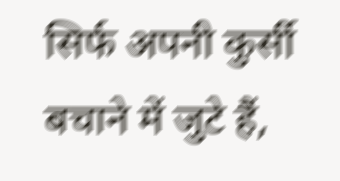सिर्फ अपनी कुर्सी बचाने में जुटे हैं,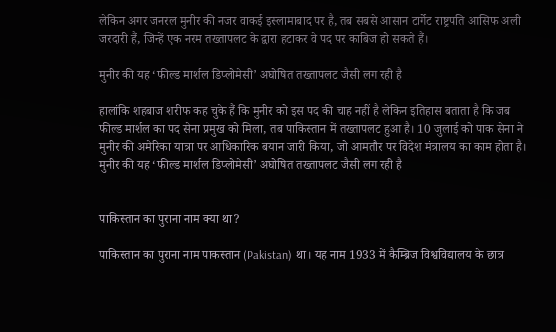लेकिन अगर जनरल मुनीर की नजर वाकई इस्लामाबाद पर है, तब सबसे आसान टार्गेट राष्ट्रपति आसिफ अली जरदारी हैं, जिन्हें एक नरम तख्तापलट के द्वारा हटाकर वे पद पर काबिज हो सकते हैं।

मुनीर की यह ‘फील्ड मार्शल डिप्लोमेसी’ अघोषित तख्तापलट जैसी लग रही है

हालांकि शहबाज शरीफ कह चुके हैं कि मुनीर को इस पद की चाह नहीं है लेकिन इतिहास बताता है कि जब फील्ड मार्शल का पद सेना प्रमुख को मिला, तब पाकिस्तान में तख्तापलट हुआ है। 10 जुलाई को पाक सेना ने मुनीर की अमेरिका यात्रा पर आधिकारिक बयान जारी किया, जो आमतौर पर विदेश मंत्रालय का काम होता है। मुनीर की यह ‘फील्ड मार्शल डिप्लोमेसी’ अघोषित तख्तापलट जैसी लग रही है


पाकिस्तान का पुराना नाम क्या था?

पाकिस्तान का पुराना नाम पाकस्तान (Pakistan) था। यह नाम 1933 में कैम्ब्रिज विश्वविद्यालय के छात्र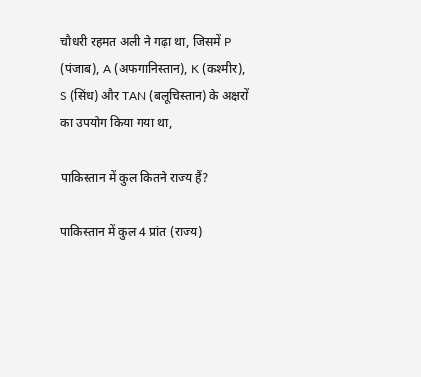चौधरी रहमत अली ने गढ़ा था, जिसमें P (पंजाब), A (अफगानिस्तान), K (कश्मीर), S (सिंध) और TAN (बलूचिस्तान) के अक्षरों का उपयोग किया गया था,

पाकिस्तान में कुल कितने राज्य हैं?

पाकिस्तान में कुल 4 प्रांत (राज्य)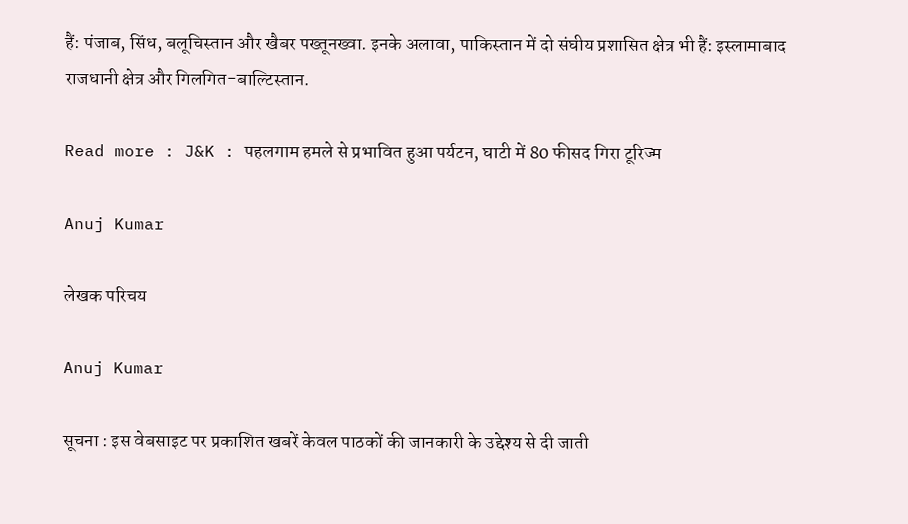हैं: पंजाब, सिंध, बलूचिस्तान और खैबर पख्तूनख्वा. इनके अलावा, पाकिस्तान में दो संघीय प्रशासित क्षेत्र भी हैं: इस्लामाबाद राजधानी क्षेत्र और गिलगित-बाल्टिस्तान.

Read more : J&K : पहलगाम हमले से प्रभावित हुआ पर्यटन, घाटी में 80 फीसद गिरा टूरिज्म

Anuj Kumar

लेखक परिचय

Anuj Kumar

सूचना : इस वेबसाइट पर प्रकाशित खबरें केवल पाठकों की जानकारी के उद्देश्य से दी जाती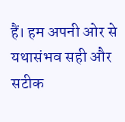हैं। हम अपनी ओर से यथासंभव सही और सटीक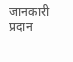जानकारी प्रदान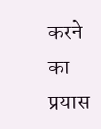करने का प्रयास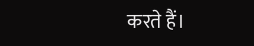करते हैं।